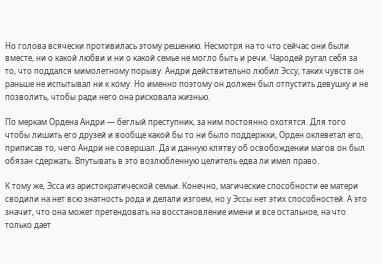Но голова всячески противилась этому решению. Несмотря на то что сейчас они были вместе, ни о какой любви и ни о какой семье не могло быть и речи. Чародей ругал себя за то, что поддался мимолетному порыву. Андри действительно любил Эссу, таких чувств он раньше не испытывал ни к кому. Но именно поэтому он должен был отпустить девушку и не позволить, чтобы ради него она рисковала жизнью.

По меркам Ордена Андри — беглый преступник, за ним постоянно охотятся. Для того чтобы лишить его друзей и вообще какой бы то ни было поддержки, Орден оклеветал его, приписав то, чего Андри не совершал. Да и данную клятву об освобождении магов он был обязан сдержать. Впутывать в это возлюбленную целитель едва ли имел право.

К тому же, Эсса из аристократической семьи. Конечно, магические способности ее матери сводили на нет всю знатность рода и делали изгоем, но у Эссы нет этих способностей. А это значит, что она может претендовать на восстановление имени и все остальное, на что только дает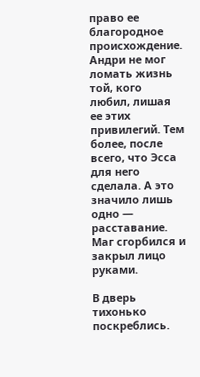право ее благородное происхождение. Андри не мог ломать жизнь той, кого любил, лишая ее этих привилегий. Тем более, после всего, что Эсса для него сделала. А это значило лишь одно — расставание. Маг сгорбился и закрыл лицо руками.

В дверь тихонько поскреблись.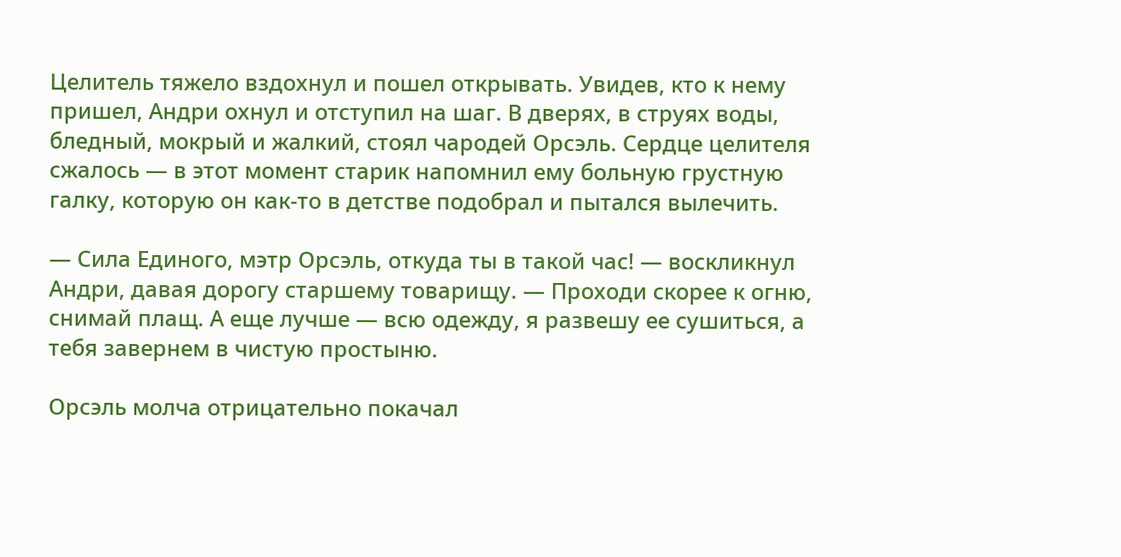Целитель тяжело вздохнул и пошел открывать. Увидев, кто к нему пришел, Андри охнул и отступил на шаг. В дверях, в струях воды, бледный, мокрый и жалкий, стоял чародей Орсэль. Сердце целителя сжалось — в этот момент старик напомнил ему больную грустную галку, которую он как-то в детстве подобрал и пытался вылечить.

— Сила Единого, мэтр Орсэль, откуда ты в такой час! — воскликнул Андри, давая дорогу старшему товарищу. — Проходи скорее к огню, снимай плащ. А еще лучше — всю одежду, я развешу ее сушиться, а тебя завернем в чистую простыню.

Орсэль молча отрицательно покачал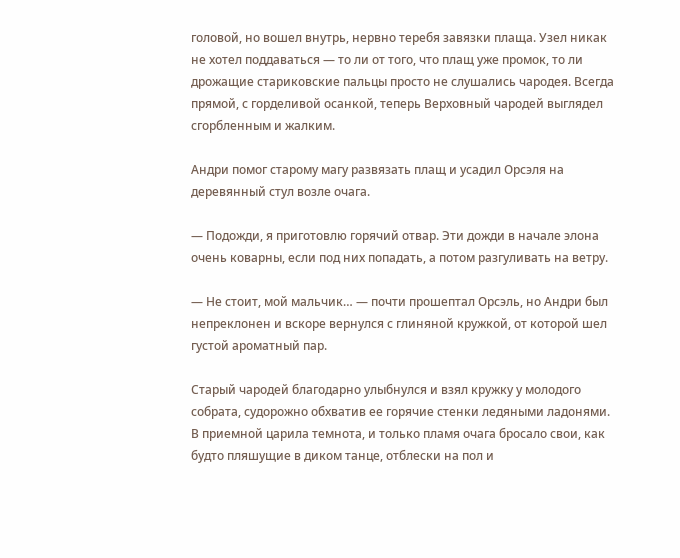головой, но вошел внутрь, нервно теребя завязки плаща. Узел никак не хотел поддаваться — то ли от того, что плащ уже промок, то ли дрожащие стариковские пальцы просто не слушались чародея. Всегда прямой, с горделивой осанкой, теперь Верховный чародей выглядел сгорбленным и жалким.

Андри помог старому магу развязать плащ и усадил Орсэля на деревянный стул возле очага.

— Подожди, я приготовлю горячий отвар. Эти дожди в начале элона очень коварны, если под них попадать, а потом разгуливать на ветру.

— Не стоит, мой мальчик… — почти прошептал Орсэль, но Андри был непреклонен и вскоре вернулся с глиняной кружкой, от которой шел густой ароматный пар.

Старый чародей благодарно улыбнулся и взял кружку у молодого собрата, судорожно обхватив ее горячие стенки ледяными ладонями. В приемной царила темнота, и только пламя очага бросало свои, как будто пляшущие в диком танце, отблески на пол и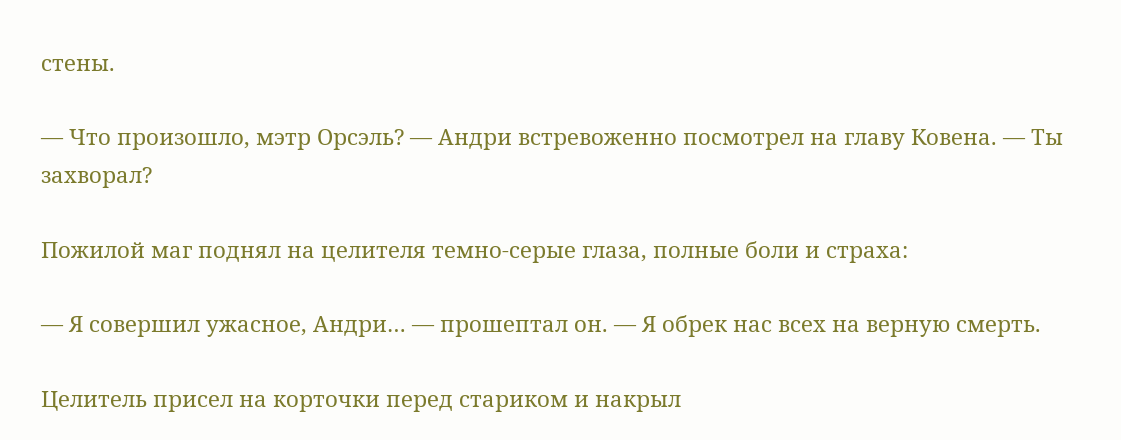стены.

— Что произошло, мэтр Орсэль? — Андри встревоженно посмотрел на главу Ковена. — Ты захворал?

Пожилой маг поднял на целителя темно-серые глаза, полные боли и страха:

— Я совершил ужасное, Андри… — прошептал он. — Я обрек нас всех на верную смерть.

Целитель присел на корточки перед стариком и накрыл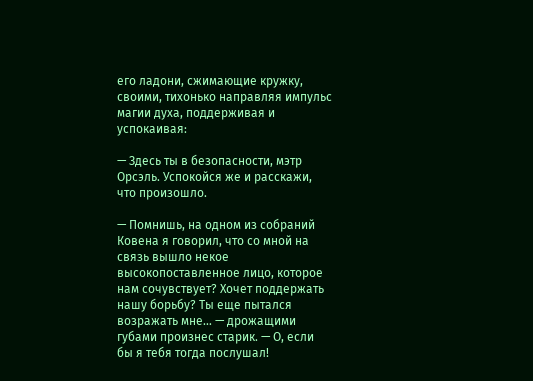его ладони, сжимающие кружку, своими, тихонько направляя импульс магии духа, поддерживая и успокаивая:

— Здесь ты в безопасности, мэтр Орсэль. Успокойся же и расскажи, что произошло.

— Помнишь, на одном из собраний Ковена я говорил, что со мной на связь вышло некое высокопоставленное лицо, которое нам сочувствует? Хочет поддержать нашу борьбу? Ты еще пытался возражать мне… — дрожащими губами произнес старик. — О, если бы я тебя тогда послушал!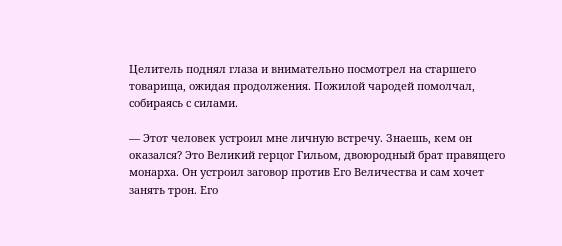Целитель поднял глаза и внимательно посмотрел на старшего товарища, ожидая продолжения. Пожилой чародей помолчал, собираясь с силами.

— Этот человек устроил мне личную встречу. Знаешь, кем он оказался? Это Великий герцог Гильом, двоюродный брат правящего монарха. Он устроил заговор против Его Величества и сам хочет занять трон. Его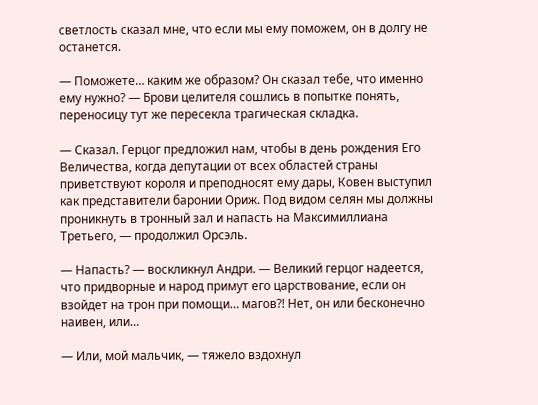светлость сказал мне, что если мы ему поможем, он в долгу не останется.

— Поможете… каким же образом? Он сказал тебе, что именно ему нужно? — Брови целителя сошлись в попытке понять, переносицу тут же пересекла трагическая складка.

— Сказал. Герцог предложил нам, чтобы в день рождения Его Величества, когда депутации от всех областей страны приветствуют короля и преподносят ему дары, Ковен выступил как представители баронии Ориж. Под видом селян мы должны проникнуть в тронный зал и напасть на Максимиллиана Третьего, — продолжил Орсэль.

— Напасть? — воскликнул Андри. — Великий герцог надеется, что придворные и народ примут его царствование, если он взойдет на трон при помощи… магов?! Нет, он или бесконечно наивен, или…

— Или, мой мальчик, — тяжело вздохнул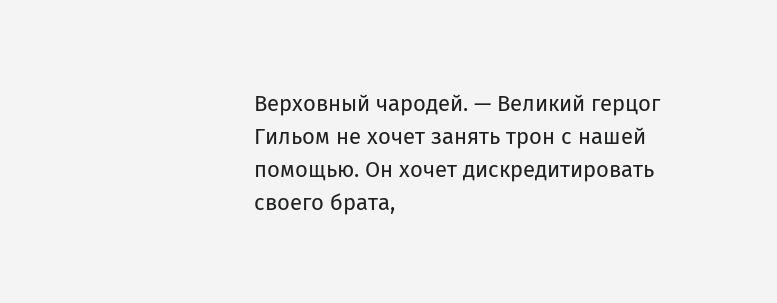Верховный чародей. — Великий герцог Гильом не хочет занять трон с нашей помощью. Он хочет дискредитировать своего брата,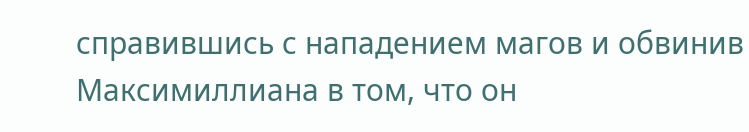справившись с нападением магов и обвинив Максимиллиана в том, что он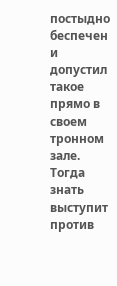постыдно беспечен и допустил такое прямо в своем тронном зале. Тогда знать выступит против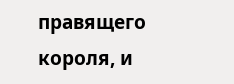правящего короля, и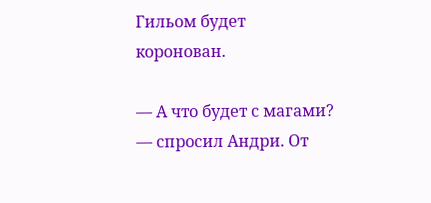Гильом будет коронован.

— А что будет с магами? — спросил Андри. От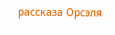рассказа Орсэля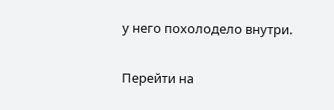у него похолодело внутри.

Перейти на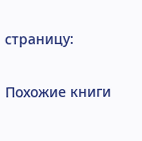страницу:

Похожие книги